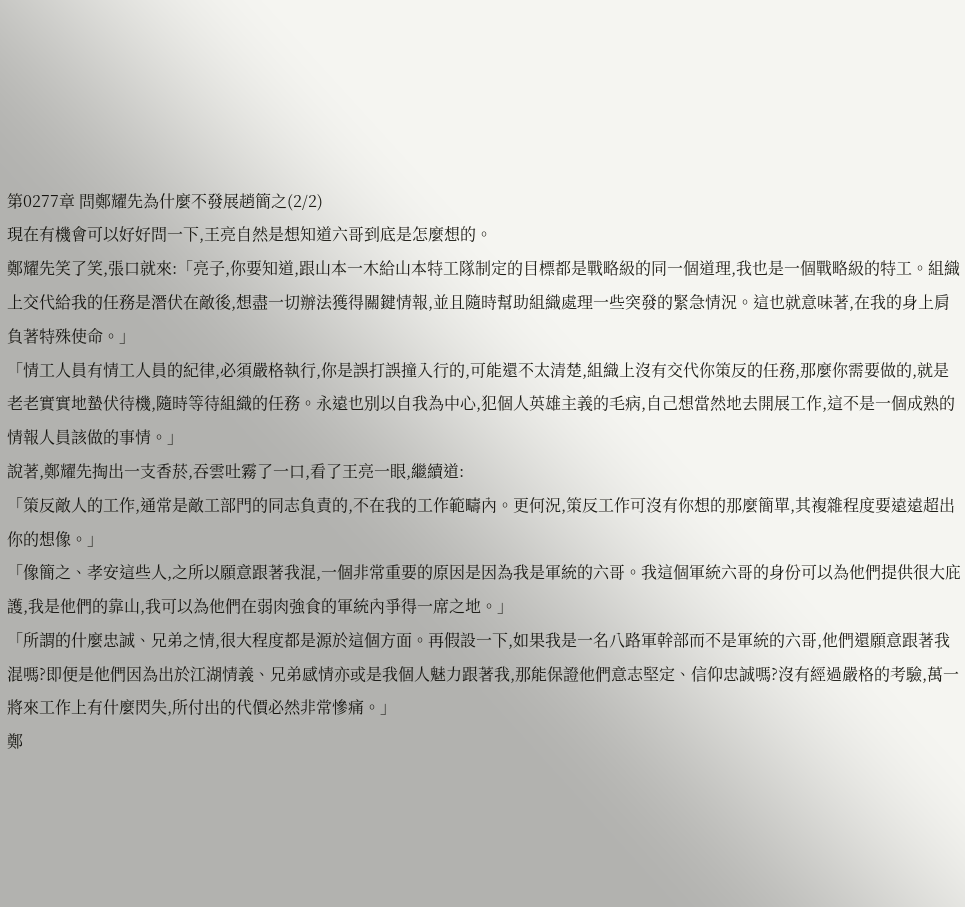第0277章 問鄭耀先為什麼不發展趙簡之(2/2)
現在有機會可以好好問一下,王亮自然是想知道六哥到底是怎麼想的。
鄭耀先笑了笑,張口就來:「亮子,你要知道,跟山本一木給山本特工隊制定的目標都是戰略級的同一個道理,我也是一個戰略級的特工。組織上交代給我的任務是潛伏在敵後,想盡一切辦法獲得關鍵情報,並且隨時幫助組織處理一些突發的緊急情況。這也就意味著,在我的身上肩負著特殊使命。」
「情工人員有情工人員的紀律,必須嚴格執行,你是誤打誤撞入行的,可能還不太清楚,組織上沒有交代你策反的任務,那麼你需要做的,就是老老實實地蟄伏待機,隨時等待組織的任務。永遠也別以自我為中心,犯個人英雄主義的毛病,自己想當然地去開展工作,這不是一個成熟的情報人員該做的事情。」
說著,鄭耀先掏出一支香菸,吞雲吐霧了一口,看了王亮一眼,繼續道:
「策反敵人的工作,通常是敵工部門的同志負責的,不在我的工作範疇內。更何況,策反工作可沒有你想的那麼簡單,其複雜程度要遠遠超出你的想像。」
「像簡之、孝安這些人,之所以願意跟著我混,一個非常重要的原因是因為我是軍統的六哥。我這個軍統六哥的身份可以為他們提供很大庇護,我是他們的靠山,我可以為他們在弱肉強食的軍統內爭得一席之地。」
「所謂的什麼忠誠、兄弟之情,很大程度都是源於這個方面。再假設一下,如果我是一名八路軍幹部而不是軍統的六哥,他們還願意跟著我混嗎?即便是他們因為出於江湖情義、兄弟感情亦或是我個人魅力跟著我,那能保證他們意志堅定、信仰忠誠嗎?沒有經過嚴格的考驗,萬一將來工作上有什麼閃失,所付出的代價必然非常慘痛。」
鄭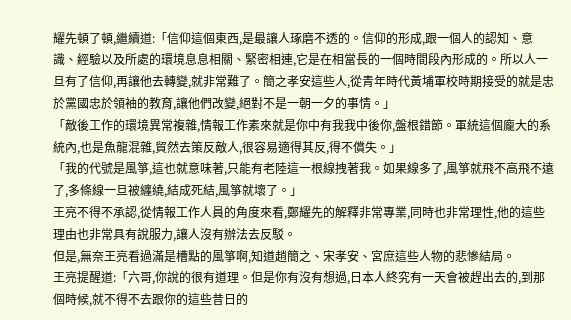耀先頓了頓,繼續道:「信仰這個東西,是最讓人琢磨不透的。信仰的形成,跟一個人的認知、意識、經驗以及所處的環境息息相關、緊密相連,它是在相當長的一個時間段內形成的。所以人一旦有了信仰,再讓他去轉變,就非常難了。簡之孝安這些人,從青年時代黃埔軍校時期接受的就是忠於黨國忠於領袖的教育,讓他們改變,絕對不是一朝一夕的事情。」
「敵後工作的環境異常複雜,情報工作素來就是你中有我我中後你,盤根錯節。軍統這個龐大的系統內,也是魚龍混雜,貿然去策反敵人,很容易適得其反,得不償失。」
「我的代號是風箏,這也就意味著,只能有老陸這一根線拽著我。如果線多了,風箏就飛不高飛不遠了,多條線一旦被纏繞,結成死結,風箏就壞了。」
王亮不得不承認,從情報工作人員的角度來看,鄭耀先的解釋非常專業,同時也非常理性,他的這些理由也非常具有說服力,讓人沒有辦法去反駁。
但是,無奈王亮看過滿是槽點的風箏啊,知道趙簡之、宋孝安、宮庶這些人物的悲慘結局。
王亮提醒道:「六哥,你說的很有道理。但是你有沒有想過,日本人終究有一天會被趕出去的,到那個時候,就不得不去跟你的這些昔日的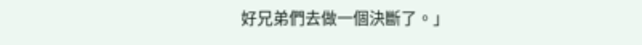好兄弟們去做一個決斷了。」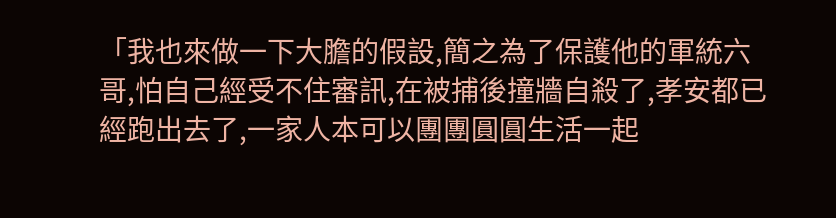「我也來做一下大膽的假設,簡之為了保護他的軍統六哥,怕自己經受不住審訊,在被捕後撞牆自殺了,孝安都已經跑出去了,一家人本可以團團圓圓生活一起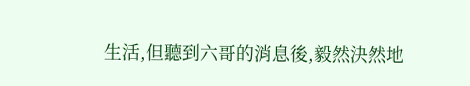生活,但聽到六哥的消息後,毅然決然地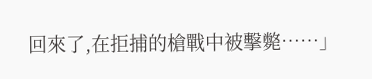回來了,在拒捕的槍戰中被擊斃……」